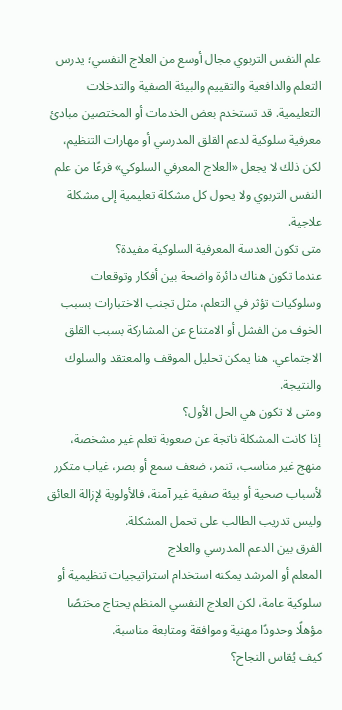علم النفس التربوي مجال أوسع من العلاج النفسي؛ يدرس التعلم والدافعية والتقييم والبيئة الصفية والتدخلات التعليمية. قد تستخدم بعض الخدمات أو المختصين مبادئ معرفية سلوكية لدعم القلق المدرسي أو مهارات التنظيم، لكن ذلك لا يجعل «العلاج المعرفي السلوكي» فرعًا من علم النفس التربوي ولا يحول كل مشكلة تعليمية إلى مشكلة علاجية.
متى تكون العدسة المعرفية السلوكية مفيدة؟
عندما تكون هناك دائرة واضحة بين أفكار وتوقعات وسلوكيات تؤثر في التعلم، مثل تجنب الاختبارات بسبب الخوف من الفشل أو الامتناع عن المشاركة بسبب القلق الاجتماعي. هنا يمكن تحليل الموقف والمعتقد والسلوك والنتيجة.
ومتى لا تكون هي الحل الأول؟
إذا كانت المشكلة ناتجة عن صعوبة تعلم غير مشخصة، منهج غير مناسب، تنمر، ضعف سمع أو بصر، غياب متكرر لأسباب صحية أو بيئة صفية غير آمنة، فالأولوية لإزالة العائق وليس تدريب الطالب على تحمل المشكلة.
الفرق بين الدعم المدرسي والعلاج
المعلم أو المرشد يمكنه استخدام استراتيجيات تنظيمية أو سلوكية عامة، لكن العلاج النفسي المنظم يحتاج مختصًا مؤهلًا وحدودًا مهنية وموافقة ومتابعة مناسبة.
كيف يُقاس النجاح؟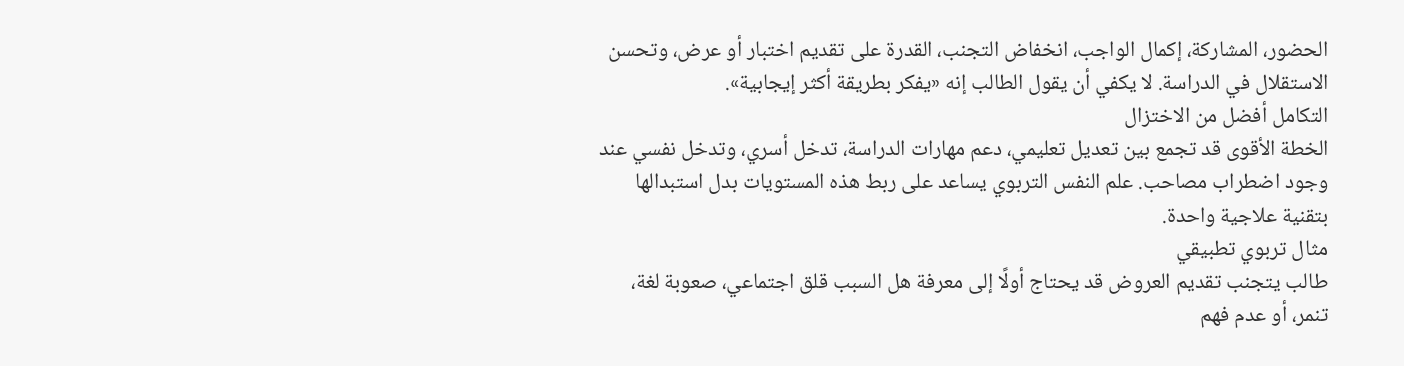الحضور، المشاركة، إكمال الواجب، انخفاض التجنب، القدرة على تقديم اختبار أو عرض، وتحسن الاستقلال في الدراسة. لا يكفي أن يقول الطالب إنه «يفكر بطريقة أكثر إيجابية».
التكامل أفضل من الاختزال
الخطة الأقوى قد تجمع بين تعديل تعليمي، دعم مهارات الدراسة، تدخل أسري، وتدخل نفسي عند وجود اضطراب مصاحب. علم النفس التربوي يساعد على ربط هذه المستويات بدل استبدالها بتقنية علاجية واحدة.
مثال تربوي تطبيقي
طالب يتجنب تقديم العروض قد يحتاج أولًا إلى معرفة هل السبب قلق اجتماعي، صعوبة لغة، تنمر، أو عدم فهم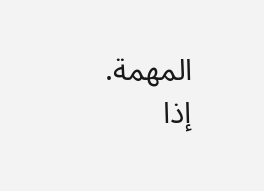المهمة. إذا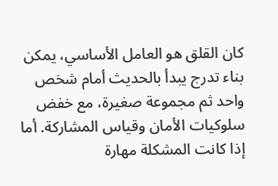كان القلق هو العامل الأساسي، يمكن بناء تدرج يبدأ بالحديث أمام شخص واحد ثم مجموعة صغيرة، مع خفض سلوكيات الأمان وقياس المشاركة. أما إذا كانت المشكلة مهارة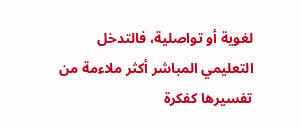لغوية أو تواصلية، فالتدخل التعليمي المباشر أكثر ملاءمة من تفسيرها كفكرة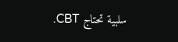سلبية تحتاج CBT.